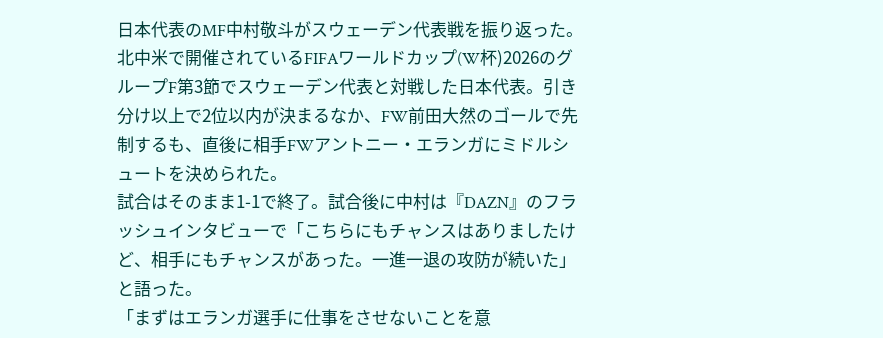日本代表のMF中村敬斗がスウェーデン代表戦を振り返った。
北中米で開催されているFIFAワールドカップ(W杯)2026のグループF第3節でスウェーデン代表と対戦した日本代表。引き分け以上で2位以内が決まるなか、FW前田大然のゴールで先制するも、直後に相手FWアントニー・エランガにミドルシュートを決められた。
試合はそのまま1-1で終了。試合後に中村は『DAZN』のフラッシュインタビューで「こちらにもチャンスはありましたけど、相手にもチャンスがあった。一進一退の攻防が続いた」と語った。
「まずはエランガ選手に仕事をさせないことを意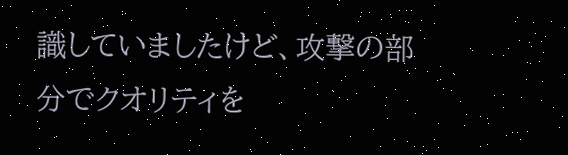識していましたけど、攻撃の部分でクオリティを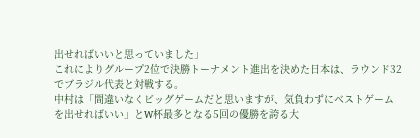出せればいいと思っていました」
これによりグループ2位で決勝トーナメント進出を決めた日本は、ラウンド32でブラジル代表と対戦する。
中村は「間違いなくビッグゲームだと思いますが、気負わずにベストゲームを出せればいい」とW杯最多となる5回の優勝を誇る大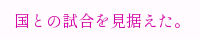国との試合を見据えた。